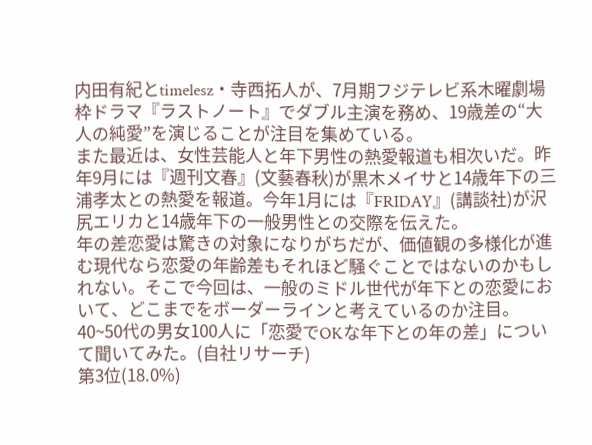内田有紀とtimelesz・寺西拓人が、7月期フジテレビ系木曜劇場枠ドラマ『ラストノート』でダブル主演を務め、19歳差の“大人の純愛”を演じることが注目を集めている。
また最近は、女性芸能人と年下男性の熱愛報道も相次いだ。昨年9月には『週刊文春』(文藝春秋)が黒木メイサと14歳年下の三浦孝太との熱愛を報道。今年1月には『FRIDAY』(講談社)が沢尻エリカと14歳年下の一般男性との交際を伝えた。
年の差恋愛は驚きの対象になりがちだが、価値観の多様化が進む現代なら恋愛の年齢差もそれほど騒ぐことではないのかもしれない。そこで今回は、一般のミドル世代が年下との恋愛において、どこまでをボーダーラインと考えているのか注目。40~50代の男女100人に「恋愛でOKな年下との年の差」について聞いてみた。(自社リサーチ)
第3位(18.0%)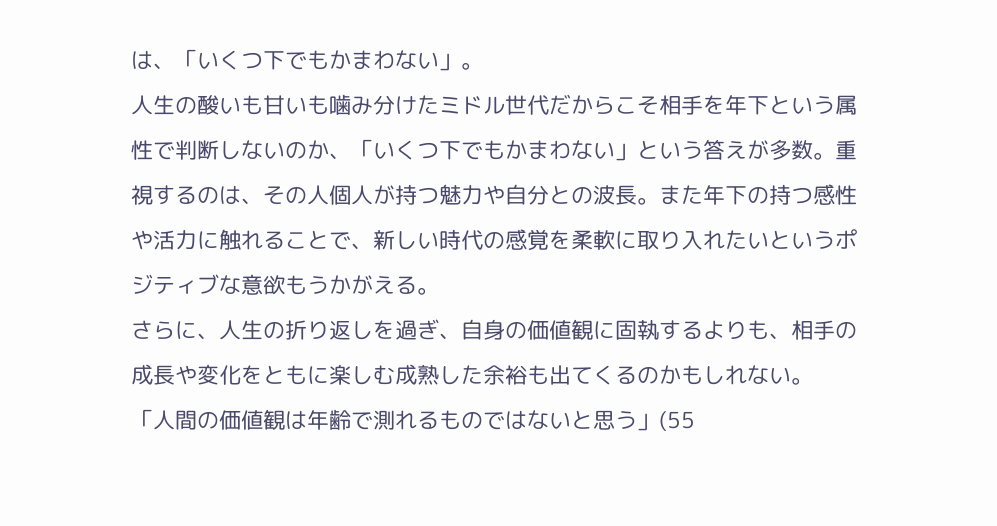は、「いくつ下でもかまわない」。
人生の酸いも甘いも噛み分けたミドル世代だからこそ相手を年下という属性で判断しないのか、「いくつ下でもかまわない」という答えが多数。重視するのは、その人個人が持つ魅力や自分との波長。また年下の持つ感性や活力に触れることで、新しい時代の感覚を柔軟に取り入れたいというポジティブな意欲もうかがえる。
さらに、人生の折り返しを過ぎ、自身の価値観に固執するよりも、相手の成長や変化をともに楽しむ成熟した余裕も出てくるのかもしれない。
「人間の価値観は年齢で測れるものではないと思う」(55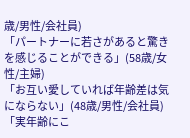歳/男性/会社員)
「パートナーに若さがあると驚きを感じることができる」(58歳/女性/主婦)
「お互い愛していれば年齢差は気にならない」(48歳/男性/会社員)
「実年齢にこ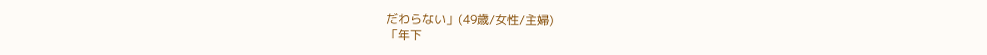だわらない」(49歳/女性/主婦)
「年下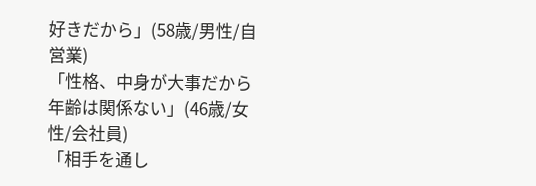好きだから」(58歳/男性/自営業)
「性格、中身が大事だから年齢は関係ない」(46歳/女性/会社員)
「相手を通し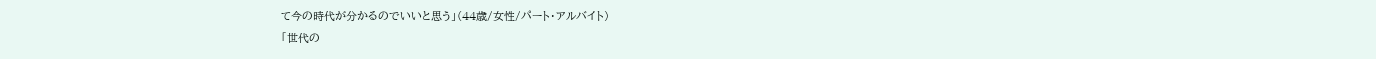て今の時代が分かるのでいいと思う」(44歳/女性/パート・アルバイト)
「世代の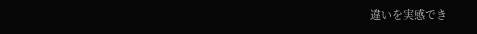違いを実感でき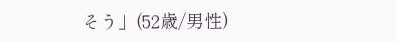そう」(52歳/男性)